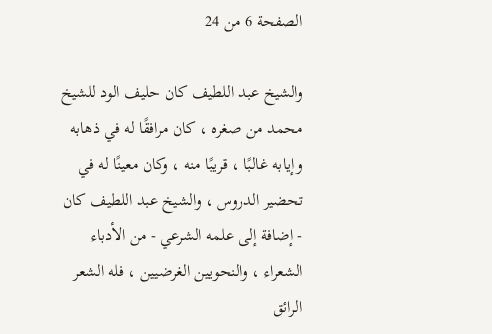الصفحة 6 من 24

والشيخ عبد اللطيف كان حليف الود للشيخ محمد من صغره ، كان مرافقًا له في ذهابه وإيابه غالبًا ، قريبًا منه ، وكان معينًا له في تحضير الدروس ، والشيخ عبد اللطيف كان - إضافة إلى علمه الشرعي - من الأدباء الشعراء ، والنحويين الغرضيين ، فله الشعر الرائق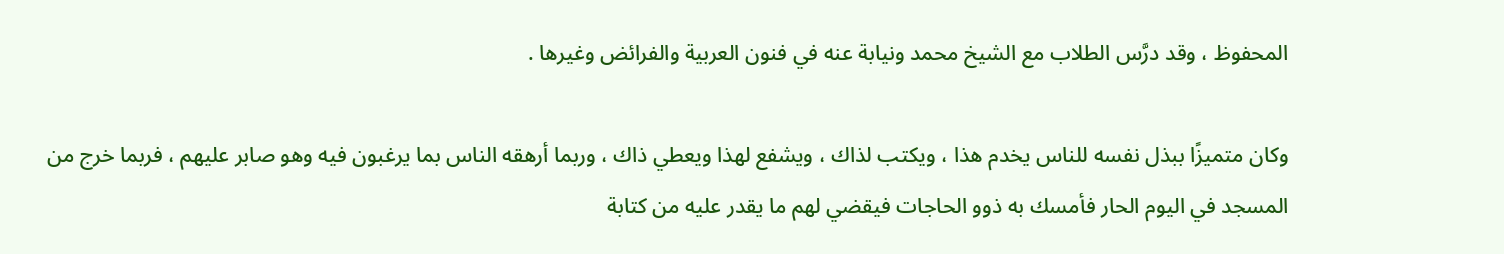المحفوظ ، وقد درَّس الطلاب مع الشيخ محمد ونيابة عنه في فنون العربية والفرائض وغيرها .

وكان متميزًا ببذل نفسه للناس يخدم هذا ، ويكتب لذاك ، ويشفع لهذا ويعطي ذاك ، وربما أرهقه الناس بما يرغبون فيه وهو صابر عليهم ، فربما خرج من المسجد في اليوم الحار فأمسك به ذوو الحاجات فيقضي لهم ما يقدر عليه من كتابة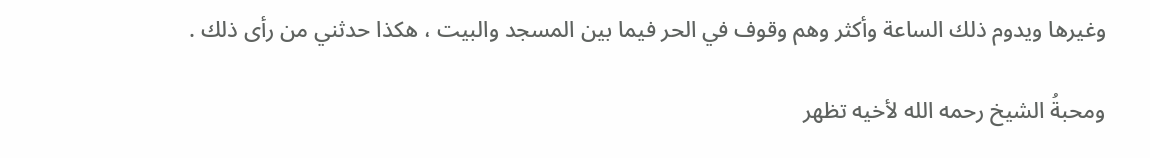وغيرها ويدوم ذلك الساعة وأكثر وهم وقوف في الحر فيما بين المسجد والبيت ، هكذا حدثني من رأى ذلك .

ومحبةُ الشيخ رحمه الله لأخيه تظهر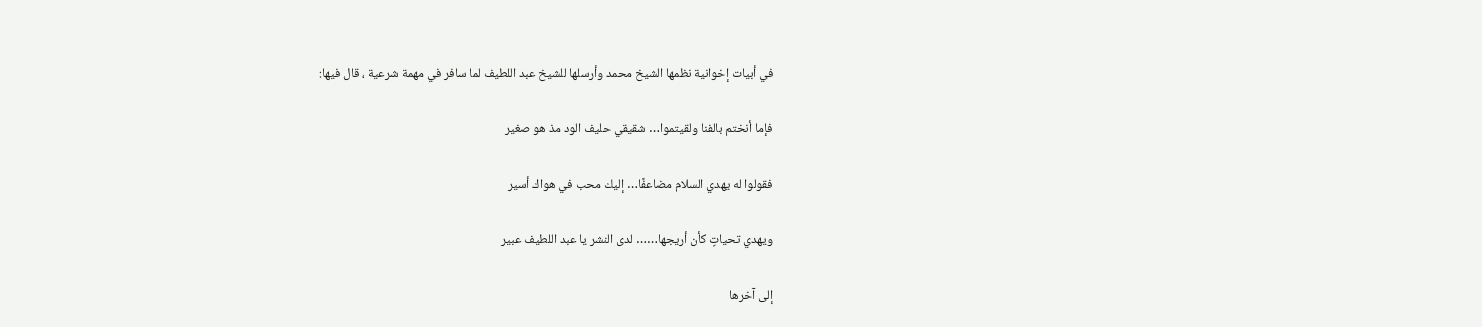في أبيات إخوانية نظمها الشيخ محمد وأرسلها للشيخ عبد اللطيف لما سافر في مهمة شرعية ، قال فيها:

فإما أنختم بالفنا ولقيتموا… شقيقي حليف الود مذ هو صغير

فقولوا له يهدي السلام مضاعفًا… إليك محب في هواك أسير

ويهدي تحياتٍ كأن أريجها…… لدى النشر يا عبد اللطيف عبير

إلى آخرها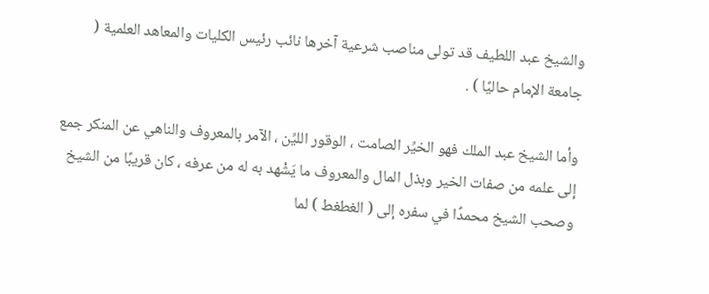والشيخ عبد اللطيف قد تولى مناصب شرعية آخرها نائب رئيس الكليات والمعاهد العلمية ( جامعة الإمام حاليًا ) .

وأما الشيخ عبد الملك فهو الخيِّر الصامت ، الوقور الليِّن ، الآمر بالمعروف والناهي عن المنكر جمع إلى علمه من صفات الخير وبذل المال والمعروف ما يَشْهد به له من عرفه ، كان قريبًا من الشيخ وصحب الشيخ محمدًا في سفره إلى ( الغطغط ) لما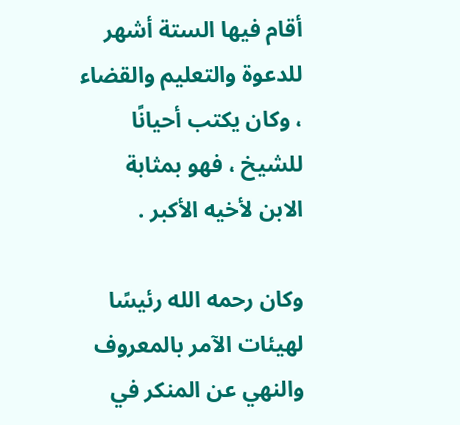أقام فيها الستة أشهر للدعوة والتعليم والقضاء ، وكان يكتب أحيانًا للشيخ ، فهو بمثابة الابن لأخيه الأكبر .

وكان رحمه الله رئيسًا لهيئات الآمر بالمعروف والنهي عن المنكر في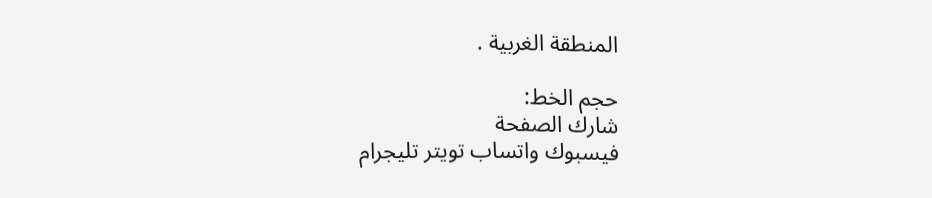المنطقة الغربية .

حجم الخط:
شارك الصفحة
فيسبوك واتساب تويتر تليجرام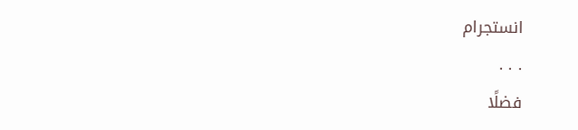انستجرام
. . .
فضلًا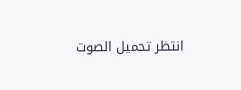انتظر تحميل الصوت